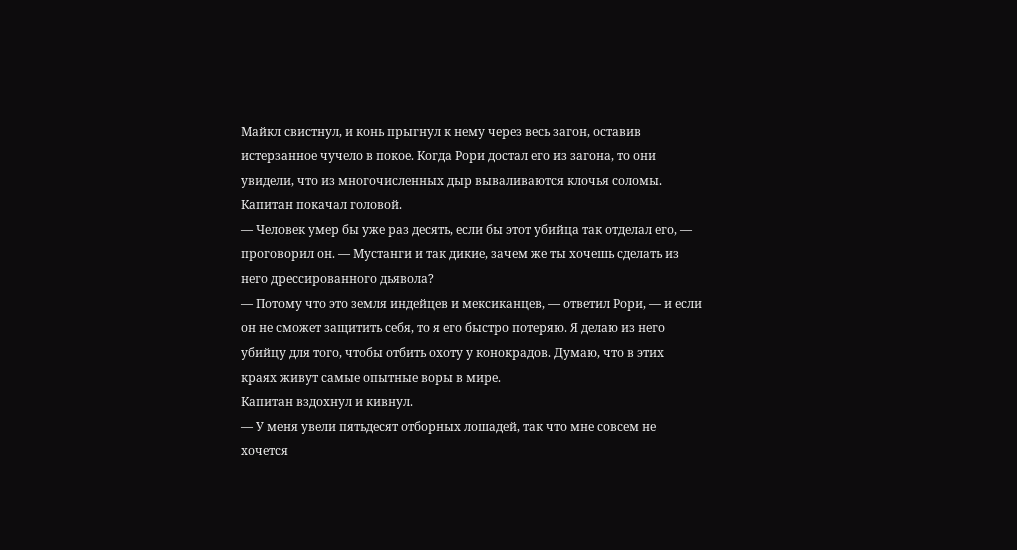Майкл свистнул, и конь прыгнул к нему через весь загон, оставив истерзанное чучело в покое. Когда Рори достал его из загона, то они увидели, что из многочисленных дыр вываливаются клочья соломы.
Капитан покачал головой.
— Человек умер бы уже раз десять, если бы этот убийца так отделал его, — проговорил он. — Мустанги и так дикие, зачем же ты хочешь сделать из него дрессированного дьявола?
— Потому что это земля индейцев и мексиканцев, — ответил Рори, — и если он не сможет защитить себя, то я его быстро потеряю. Я делаю из него убийцу для того, чтобы отбить охоту у конокрадов. Думаю, что в этих краях живут самые опытные воры в мире.
Капитан вздохнул и кивнул.
— У меня увели пятьдесят отборных лошадей, так что мне совсем не хочется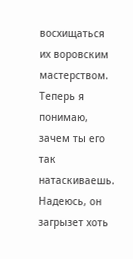восхищаться их воровским мастерством. Теперь я понимаю, зачем ты его так натаскиваешь. Надеюсь, он загрызет хоть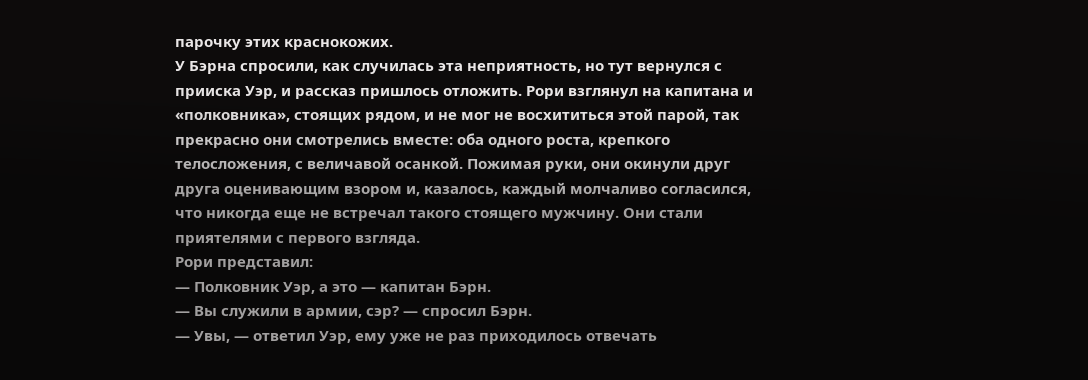парочку этих краснокожих.
У Бэрна спросили, как случилась эта неприятность, но тут вернулся с прииска Уэр, и рассказ пришлось отложить. Рори взглянул на капитана и «полковника», стоящих рядом, и не мог не восхититься этой парой, так прекрасно они смотрелись вместе: оба одного роста, крепкого телосложения, с величавой осанкой. Пожимая руки, они окинули друг друга оценивающим взором и, казалось, каждый молчаливо согласился, что никогда еще не встречал такого стоящего мужчину. Они стали приятелями с первого взгляда.
Рори представил:
— Полковник Уэр, а это — капитан Бэрн.
— Вы служили в армии, сэр? — спросил Бэрн.
— Увы, — ответил Уэр, ему уже не раз приходилось отвечать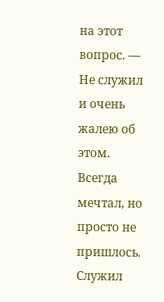на этот вопрос. — Не служил и очень жалею об этом. Всегда мечтал, но просто не пришлось. Служил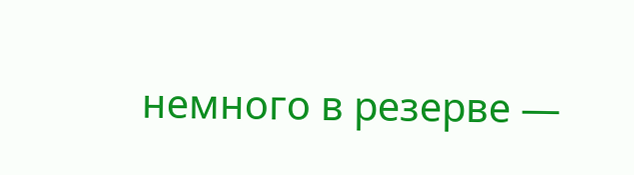немного в резерве —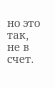но это так, не в счет.